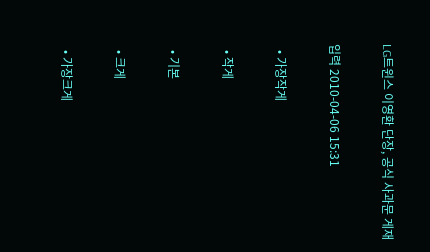LG트윈스 이영환 단장, 공식 사과문 게재

입력 2010-04-06 15:31

  • 가장작게

  • 작게

  • 기본

  • 크게

  • 가장크게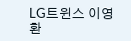LG트윈스 이영환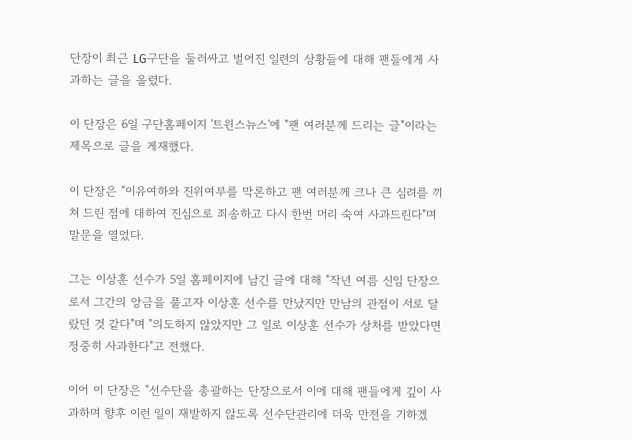단장이 최근 LG구단을 둘러싸고 벌어진 일련의 상황들에 대해 팬들에게 사과하는 글을 올렸다.

이 단장은 6일 구단홈페이지 '트윈스뉴스'에 "팬 여러분께 드리는 글"이라는 제목으로 글을 게재했다.

이 단장은 "이유여하와 진위여부를 막론하고 팬 여러분께 크나 큰 심려를 끼쳐 드린 점에 대하여 진심으로 죄송하고 다시 한번 머리 숙여 사과드린다"며 말문을 열었다.

그는 이상훈 선수가 5일 홈페이지에 남긴 글에 대해 "작년 여름 신임 단장으로서 그간의 앙금을 풀고자 이상훈 선수를 만났지만 만남의 관점이 서로 달랐던 것 같다"며 "의도하지 않았지만 그 일로 이상훈 선수가 상처를 받았다면 정중히 사과한다"고 전했다.

이어 이 단장은 "선수단을 총괄하는 단장으로서 이에 대해 팬들에게 깊이 사과하며 향후 이런 일이 재발하지 않도록 선수단관리에 더욱 만전을 기하겠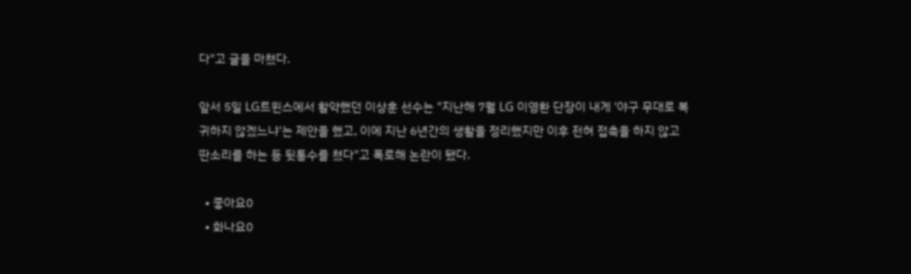다"고 글을 마쳤다.

앞서 5일 LG트윈스에서 활약했던 이상훈 선수는 "지난해 7월 LG 이영환 단장이 내게 '야구 무대로 복귀하지 않겠느냐'는 제안을 했고, 이에 지난 6년간의 생활을 정리했지만 이후 전혀 접촉을 하지 않고 딴소리를 하는 등 뒷통수를 쳤다"고 폭로해 논란이 됐다.

  • 좋아요0
  • 화나요0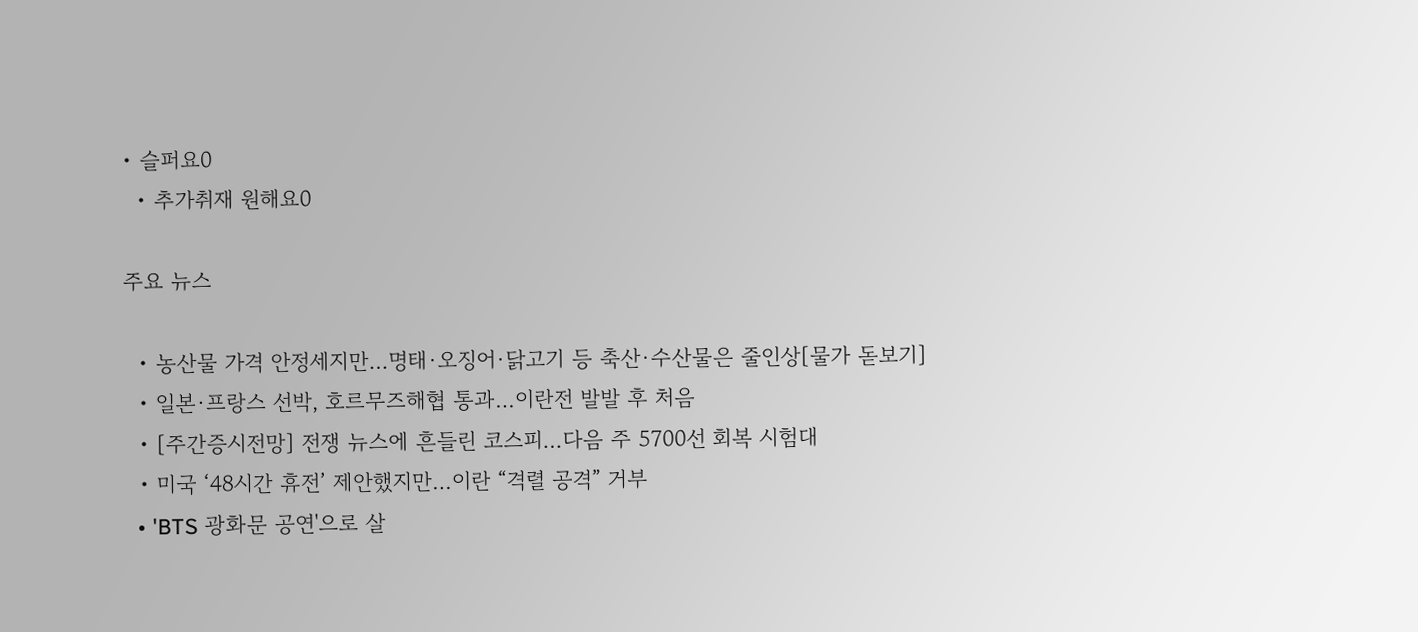• 슬퍼요0
  • 추가취재 원해요0

주요 뉴스

  • 농산물 가격 안정세지만…명태·오징어·닭고기 등 축산·수산물은 줄인상[물가 돋보기]
  • 일본·프랑스 선박, 호르무즈해협 통과…이란전 발발 후 처음
  • [주간증시전망] 전쟁 뉴스에 흔들린 코스피…다음 주 5700선 회복 시험대
  • 미국 ‘48시간 휴전’ 제안했지만…이란 “격렬 공격” 거부
  • 'BTS 광화문 공연'으로 살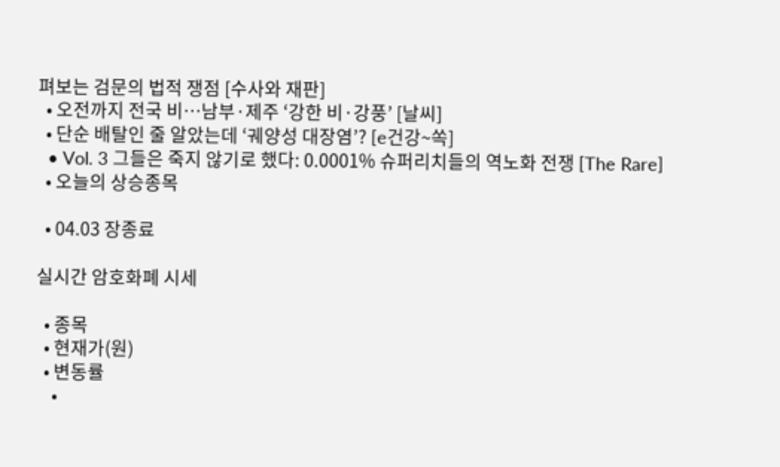펴보는 검문의 법적 쟁점 [수사와 재판]
  • 오전까지 전국 비…남부·제주 ‘강한 비·강풍’ [날씨]
  • 단순 배탈인 줄 알았는데 ‘궤양성 대장염’? [e건강~쏙]
  • Vol. 3 그들은 죽지 않기로 했다: 0.0001% 슈퍼리치들의 역노화 전쟁 [The Rare]
  • 오늘의 상승종목

  • 04.03 장종료

실시간 암호화폐 시세

  • 종목
  • 현재가(원)
  • 변동률
    •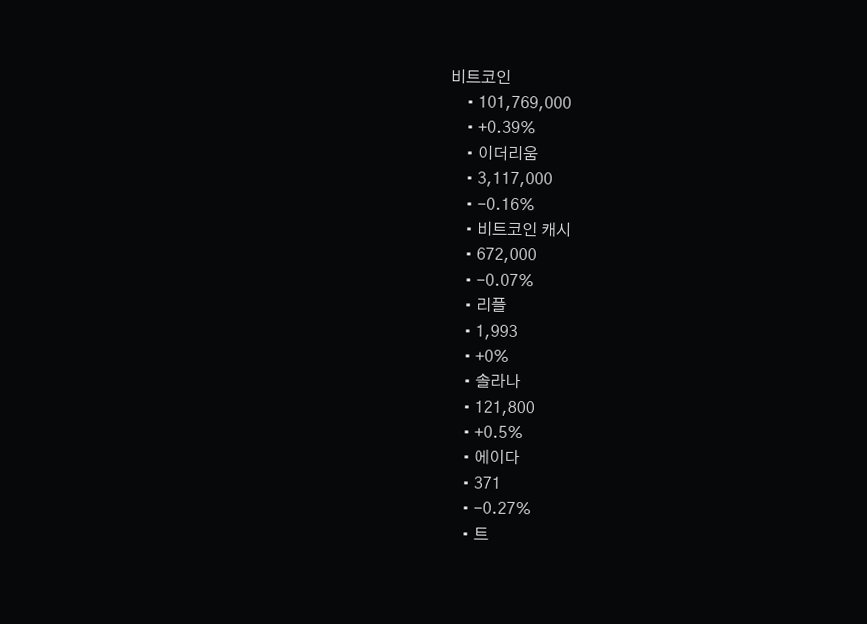비트코인
    • 101,769,000
    • +0.39%
    • 이더리움
    • 3,117,000
    • -0.16%
    • 비트코인 캐시
    • 672,000
    • -0.07%
    • 리플
    • 1,993
    • +0%
    • 솔라나
    • 121,800
    • +0.5%
    • 에이다
    • 371
    • -0.27%
    • 트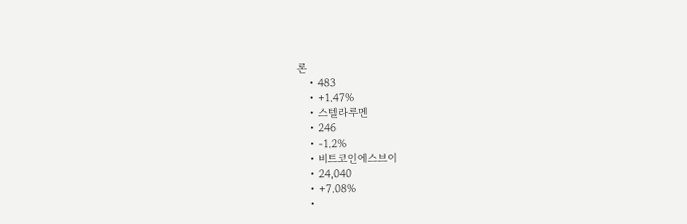론
    • 483
    • +1.47%
    • 스텔라루멘
    • 246
    • -1.2%
    • 비트코인에스브이
    • 24,040
    • +7.08%
    •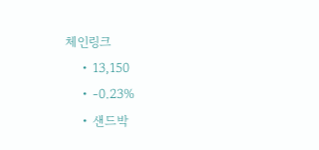체인링크
    • 13,150
    • -0.23%
    • 샌드박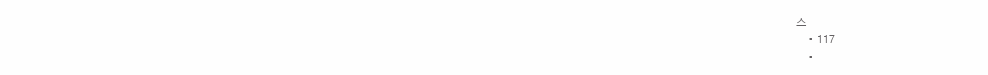스
    • 117
    •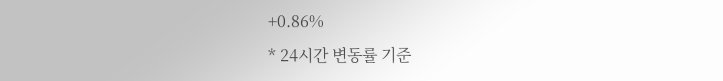+0.86%
* 24시간 변동률 기준